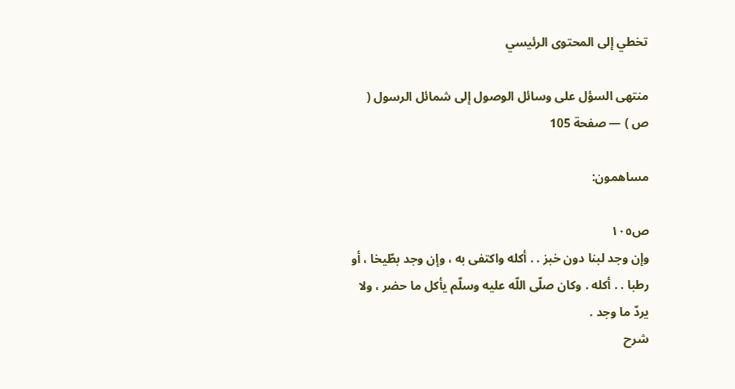تخطي إلى المحتوى الرئيسي

منتهى السؤل على وسائل الوصول إلى شمائل الرسول ( ص ) — صفحة 105

مساهمون:

ص١٠٥
وإن وجد لبنا دون خبز . . أكله واكتفى به ، وإن وجد بطّيخا ، أو رطبا . . أكله . وكان صلّى اللّه عليه وسلّم يأكل ما حضر ، ولا يردّ ما وجد .
شرح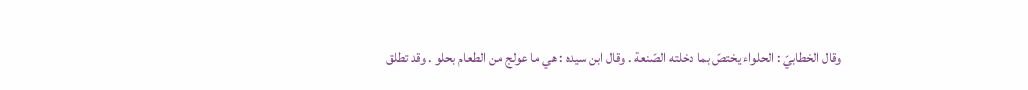وقال الخطابيّ : الحلواء يختصّ بما دخلته الصّنعة . وقال ابن سيده : هي ما عولج من الطعام بحلو . وقد تطلق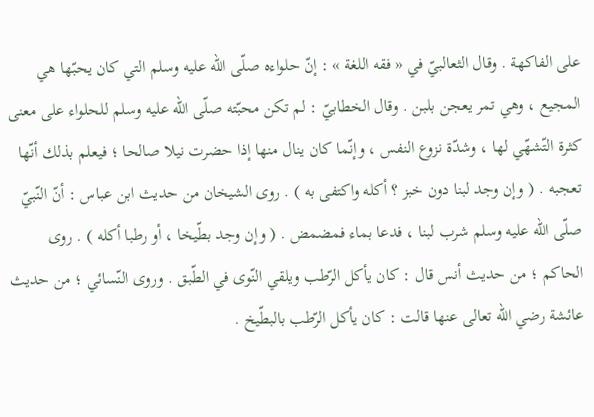على الفاكهة . وقال الثعالبيّ في « فقه اللغة » : إنّ حلواءه صلّى اللّه عليه وسلم التي كان يحبّها هي المجيع ، وهي تمر يعجن بلبن . وقال الخطابيّ : لم تكن محبّته صلّى اللّه عليه وسلم للحلواء على معنى كثرة التّشهّي لها ، وشدّة نزوع النفس ، وإنّما كان ينال منها إذا حضرت نيلا صالحا ؛ فيعلم بذلك أنّها تعجبه . ( وإن وجد لبنا دون خبز ؟ أكله واكتفى به ) . روى الشيخان من حديث ابن عباس : أنّ النّبيّ صلّى اللّه عليه وسلم شرب لبنا ، فدعا بماء فمضمض . ( وإن وجد بطّيخا ، أو رطبا أكله ) . روى الحاكم ؛ من حديث أنس قال : كان يأكل الرّطب ويلقي النّوى في الطّبق . وروى النّسائي ؛ من حديث عائشة رضي اللّه تعالى عنها قالت : كان يأكل الرّطب بالبطّيخ .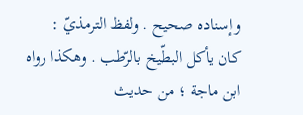وإسناده صحيح . ولفظ الترمذيّ : كان يأكل البطّيخ بالرّطب . وهكذا رواه ابن ماجة ؛ من حديث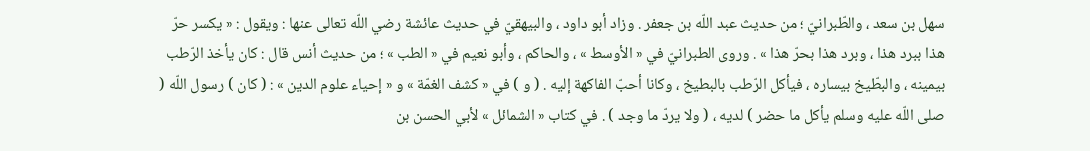سهل بن سعد ، والطّبرانيّ ؛ من حديث عبد اللّه بن جعفر . وزاد أبو داود ، والبيهقيّ في حديث عائشة رضي اللّه تعالى عنها : ويقول : « يكسر حرّ هذا ببرد هذا ، وبرد هذا بحرّ هذا » . وروى الطبرانيّ في « الأوسط » ، والحاكم ، وأبو نعيم في « الطب » ؛ من حديث أنس قال : كان يأخذ الرّطب بيمينه ، والبطّيخ بيساره ، فيأكل الرّطب بالبطيخ ، وكانا أحبّ الفاكهة إليه . ( و ) في « كشف الغمّة » و « إحياء علوم الدين » : ( كان ) رسول اللّه ( صلى اللّه عليه وسلم يأكل ما حضر ) لديه ، ( ولا يردّ ما وجد ) . في كتاب « الشمائل » لأبي الحسن بن